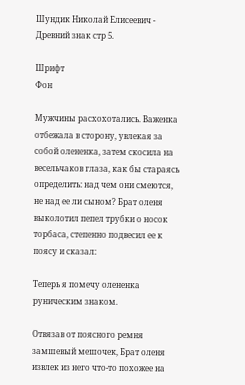Шундик Николай Елисеевич - Древний знак стр 5.

Шрифт
Фон

Мужчины расхохотались. Важенка отбежала в сторону, увлекая за собой олененка, затем скосила на весельчаков глаза, как бы стараясь определить: над чем они смеются, не над ее ли сыном? Брат оленя выколотил пепел трубки о носок торбаса, степенно подвесил ее к поясу и сказал:

Теперь я помечу олененка руническим знаком.

Отвязав от поясного ремня замшевый мешочек, Брат оленя извлек из него что-то похожее на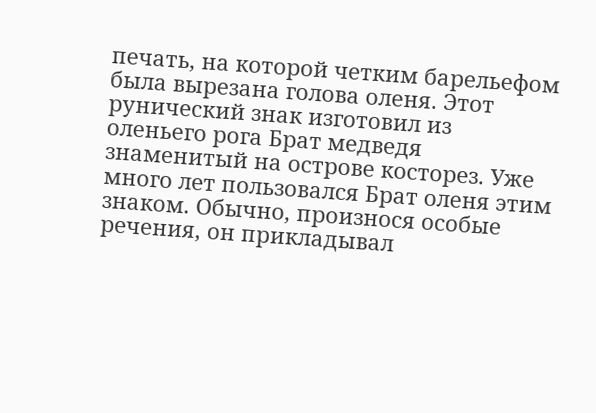печать, на которой четким барельефом была вырезана голова оленя. Этот рунический знак изготовил из оленьего рога Брат медведя знаменитый на острове косторез. Уже много лет пользовался Брат оленя этим знаком. Обычно, произнося особые речения, он прикладывал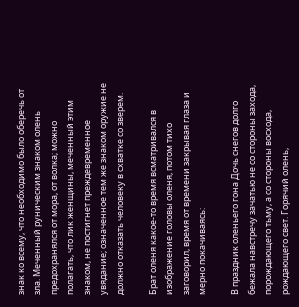знак ко всему, что необходимо было оберечь от зла. Меченный руническим знаком олень предохранялся от мора, от волка; можно полагать, что лик женщины, меченный этим знаком, не постигнет преждевременное увядание; означенное тем же знаком оружие не должно отказать человеку в схватке со зверем.

Брат оленя какое-то время всматривался в изображение головы оленя, потом тихо заговорил, время от времени закрывая глаза и мерно покачиваясь:

В праздник оленьего гона Дочь снегов долго бежала навстречу зачатью не со стороны захода, порождающего тьму, а со стороны восхода, рождающего свет. Горячий олень,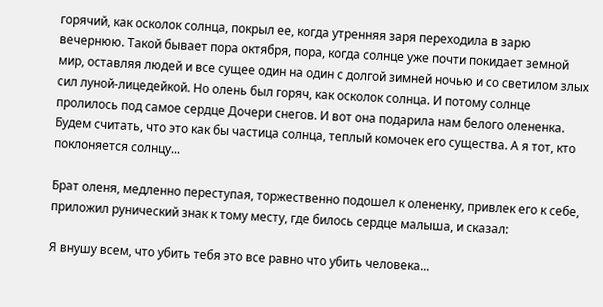горячий, как осколок солнца, покрыл ее, когда утренняя заря переходила в зарю вечернюю. Такой бывает пора октября, пора, когда солнце уже почти покидает земной мир, оставляя людей и все сущее один на один с долгой зимней ночью и со светилом злых сил луной-лицедейкой. Но олень был горяч, как осколок солнца. И потому солнце пролилось под самое сердце Дочери снегов. И вот она подарила нам белого олененка. Будем считать, что это как бы частица солнца, теплый комочек его существа. А я тот, кто поклоняется солнцу...

Брат оленя, медленно переступая, торжественно подошел к олененку, привлек его к себе, приложил рунический знак к тому месту, где билось сердце малыша, и сказал:

Я внушу всем, что убить тебя это все равно что убить человека...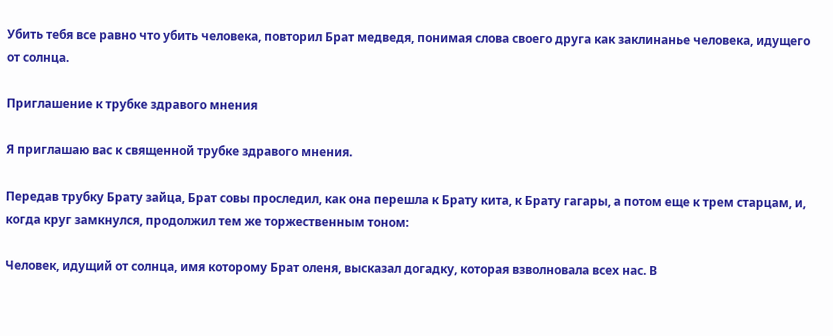Убить тебя все равно что убить человека, повторил Брат медведя, понимая слова своего друга как заклинанье человека, идущего от солнца.

Приглашение к трубке здравого мнения

Я приглашаю вас к священной трубке здравого мнения.

Передав трубку Брату зайца, Брат совы проследил, как она перешла к Брату кита, к Брату гагары, а потом еще к трем старцам, и, когда круг замкнулся, продолжил тем же торжественным тоном:

Человек, идущий от солнца, имя которому Брат оленя, высказал догадку, которая взволновала всех нас. В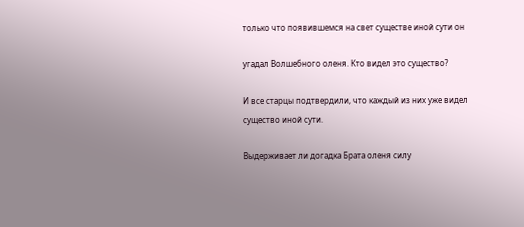только что появившемся на свет существе иной сути он

угадал Волшебного оленя. Кто видел это существо?

И все старцы подтвердили, что каждый из них уже видел существо иной сути.

Выдерживает ли догадка Брата оленя силу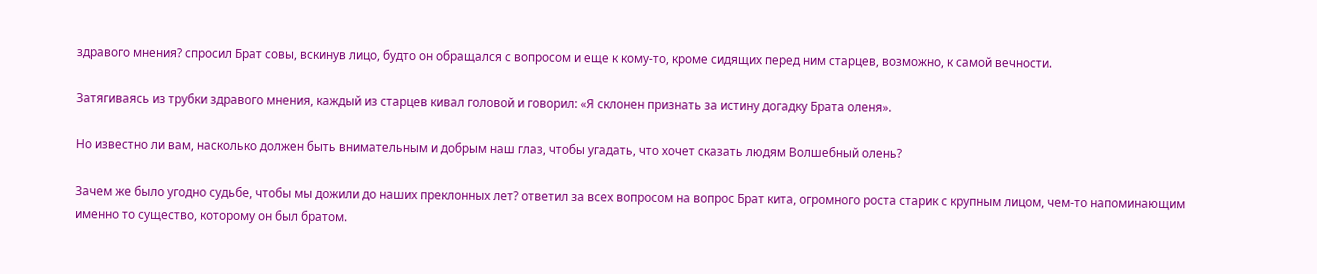здравого мнения? спросил Брат совы, вскинув лицо, будто он обращался с вопросом и еще к кому-то, кроме сидящих перед ним старцев, возможно, к самой вечности.

Затягиваясь из трубки здравого мнения, каждый из старцев кивал головой и говорил: «Я склонен признать за истину догадку Брата оленя».

Но известно ли вам, насколько должен быть внимательным и добрым наш глаз, чтобы угадать, что хочет сказать людям Волшебный олень?

Зачем же было угодно судьбе, чтобы мы дожили до наших преклонных лет? ответил за всех вопросом на вопрос Брат кита, огромного роста старик с крупным лицом, чем-то напоминающим именно то существо, которому он был братом.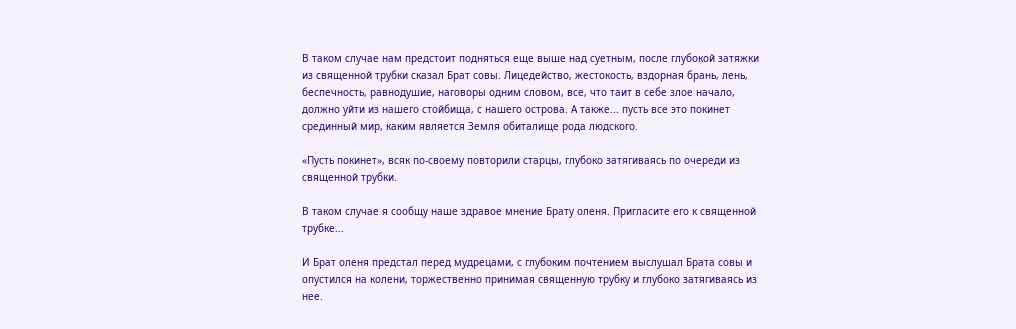В таком случае нам предстоит подняться еще выше над суетным, после глубокой затяжки из священной трубки сказал Брат совы. Лицедейство, жестокость, вздорная брань, лень, беспечность, равнодушие, наговоры одним словом, все, что таит в себе злое начало, должно уйти из нашего стойбища, с нашего острова. А также... пусть все это покинет срединный мир, каким является Земля обиталище рода людского.

«Пусть покинет», всяк по-своему повторили старцы, глубоко затягиваясь по очереди из священной трубки.

В таком случае я сообщу наше здравое мнение Брату оленя. Пригласите его к священной трубке...

И Брат оленя предстал перед мудрецами, с глубоким почтением выслушал Брата совы и опустился на колени, торжественно принимая священную трубку и глубоко затягиваясь из нее.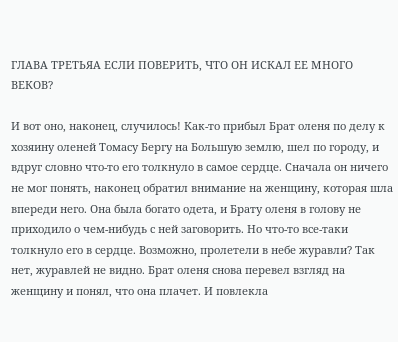ГЛАВА ТРЕТЬЯА ЕСЛИ ПОВЕРИТЬ, ЧТО ОН ИСКАЛ ЕЕ МНОГО ВЕКОВ?

И вот оно, наконец, случилось! Как-то прибыл Брат оленя по делу к хозяину оленей Томасу Бергу на Большую землю, шел по городу, и вдруг словно что-то его толкнуло в самое сердце. Сначала он ничего не мог понять, наконец обратил внимание на женщину, которая шла впереди него. Она была богато одета, и Брату оленя в голову не приходило о чем-нибудь с ней заговорить. Но что-то все-таки толкнуло его в сердце. Возможно, пролетели в небе журавли? Так нет, журавлей не видно. Брат оленя снова перевел взгляд на женщину и понял, что она плачет. И повлекла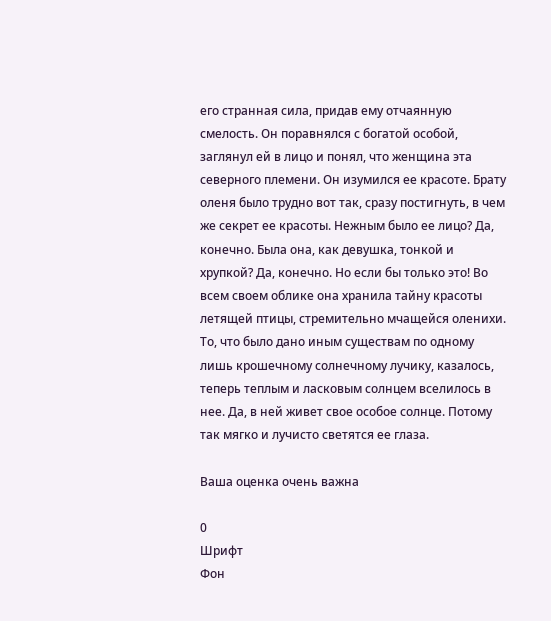его странная сила, придав ему отчаянную смелость. Он поравнялся с богатой особой, заглянул ей в лицо и понял, что женщина эта северного племени. Он изумился ее красоте. Брату оленя было трудно вот так, сразу постигнуть, в чем же секрет ее красоты. Нежным было ее лицо? Да, конечно. Была она, как девушка, тонкой и хрупкой? Да, конечно. Но если бы только это! Во всем своем облике она хранила тайну красоты летящей птицы, стремительно мчащейся оленихи. То, что было дано иным существам по одному лишь крошечному солнечному лучику, казалось, теперь теплым и ласковым солнцем вселилось в нее. Да, в ней живет свое особое солнце. Потому так мягко и лучисто светятся ее глаза.

Ваша оценка очень важна

0
Шрифт
Фон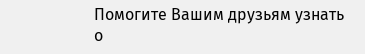Помогите Вашим друзьям узнать о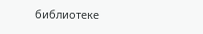библиотеке